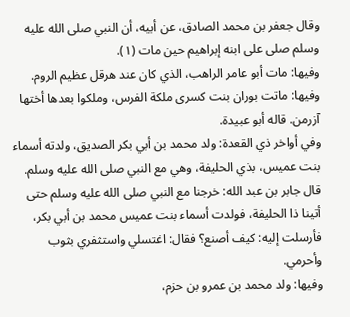وقال جعفر بن محمد الصادق، عن أبيه، أن النبي صلى الله عليه وسلم صلى على ابنه إبراهيم حين مات (١).
وفيها: مات أبو عامر الراهب، الذي كان عند هرقل عظيم الروم.
وفيها: ماتت بوران بنت كسرى ملكة الفرس، وملكوا بعدها أختها آزرمن. قاله أبو عبيدة.
وفي أواخر ذي القعدة: ولد محمد بن أبي بكر الصديق، ولدته أسماء بنت عميس، بذي الحليفة، وهي مع النبي صلى الله عليه وسلم.
قال جابر بن عبد الله: خرجنا مع النبي صلى الله عليه وسلم حتى أتينا ذا الحليفة، فولدت أسماء بنت عميس محمد بن أبي بكر، فأرسلت إليه: كيف أصنع؟ فقال: اغتسلي واستثفري بثوب وأحرمي.
وفيها: ولد محمد بن عمرو بن حزم،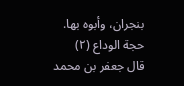بنجران، وأبوه بها.
حجة الوداع (٢)
قال جعفر بن محمد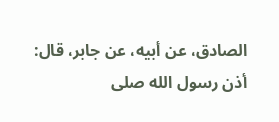الصادق، عن أبيه، عن جابر، قال: أذن رسول الله صلى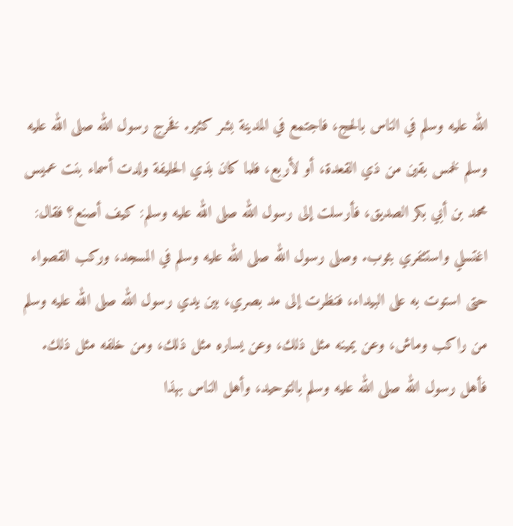الله عليه وسلم في الناس بالحج، فاجتمع في المدينة بشر كثير. فخرج رسول الله صلى الله عليه وسلم لخمس بقين من ذي القعدة، أو لأربع، فلما كان بذي الحليفة ولدت أسماء بنت عميس محمد بن أبي بكر الصديق، فأرسلت إلى رسول الله صلى الله عليه وسلم: كيف أصنع؟ فقال: اغتسلي واستثفري بثوب. وصلى رسول الله صلى الله عليه وسلم في المسجد، وركب القصواء حتى استوت به على البيداء، فنظرت إلى مد بصري، بين يدي رسول الله صلى الله عليه وسلم من راكب وماش، وعن يمينه مثل ذلك، وعن يساره مثل ذلك، ومن خلفه مثل ذلك. فأهل رسول الله صلى الله عليه وسلم بالتوحيد، وأهل الناس بهذا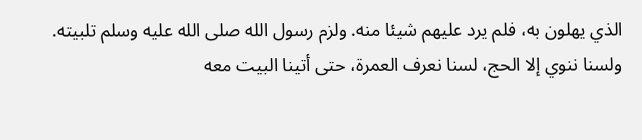الذي يهلون به، فلم يرد عليهم شيئا منه. ولزم رسول الله صلى الله عليه وسلم تلبيته. ولسنا ننوي إلا الحج، لسنا نعرف العمرة، حتى أتينا البيت معه